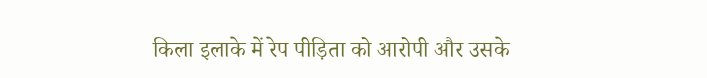किला इलाके में रेप पीड़िता को आरोपी और उसके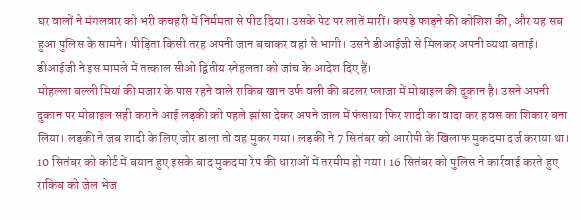घर वालों ने मंगलवार को भरी कचहरी में निर्ममता से पीट दिया। उसके पेट पर लातें मारीं। कपड़े फाड़ने की कोशिश की, और यह सब हुआ पुलिस के सामने। पीड़िता किसी तरह अपनी जान बचाकर वहां से भागी। उसने डीआईजी से मिलकर अपनी व्यथा बताई। डीआईजी ने इस मामले में तत्काल सीओ द्वितीय स्नेहलता को जांच के आदेश दिए हैं।
मोहल्ला बल्ली मियां की मजार के पास रहने वाले राकिब खान उर्फ वली की बटलर प्लाजा में मोबाइल की दुकान है। उसने अपनी दुकान पर मोबाइल सही कराने आई लड़की को पहले झांसा देकर अपने जाल में फंसाया फिर शादी का वादा कर हवस का शिकार बना लिया। लड़की ने जब शादी के लिए जोर डाला तो वह मुकर गया। लड़की ने 7 सितंबर को आरोपी के खिलाफ मुकदमा दर्ज कराया था। 10 सितंबर को कोर्ट में बयान हुए इसके बाद मुकदमा रेप की धाराओं में तरमीम हो गया। 16 सितंबर को पुलिस ने कार्रवाई करते हुए राकिब को जेल भेज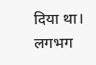दिया था। लगभग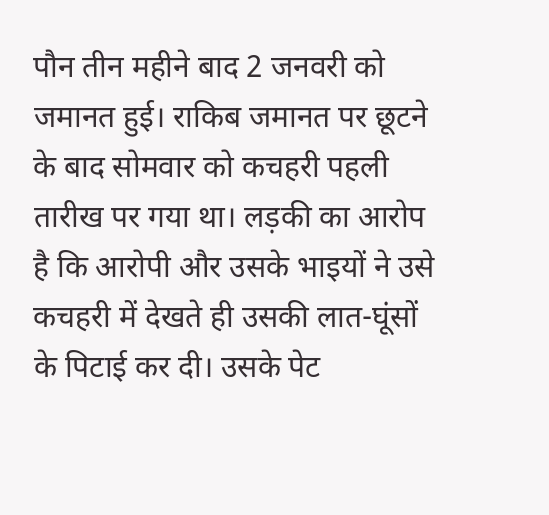पौन तीन महीने बाद 2 जनवरी को जमानत हुई। राकिब जमानत पर छूटने के बाद सोमवार को कचहरी पहली तारीख पर गया था। लड़की का आरोप है कि आरोपी और उसके भाइयों ने उसे कचहरी में देखते ही उसकी लात-घूंसों के पिटाई कर दी। उसके पेट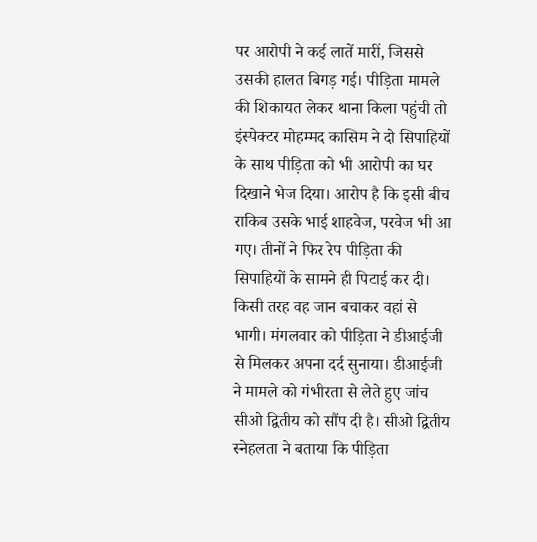पर आरोपी ने कई लातें मारीं, जिससे उसकी हालत बिगड़ गई। पीड़िता मामले की शिकायत लेकर थाना किला पहुंची तो इंस्पेक्टर मोहम्मद कासिम ने दो सिपाहियों के साथ पीड़िता को भी आरोपी का घर दिखाने भेज दिया। आरोप है कि इसी बीच राकिब उसके भाई शाहवेज, परवेज भी आ गए। तीनों ने फिर रेप पीड़िता की सिपाहियों के सामने ही पिटाई कर दी। किसी तरह वह जान बचाकर वहां से भागी। मंगलवार को पीड़िता ने डीआईजी से मिलकर अपना दर्द सुनाया। डीआईजी ने मामले को गंभीरता से लेते हुए जांच सीओ द्वितीय को सौंप दी है। सीओ द्वितीय स्नेहलता ने बताया कि पीड़िता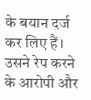के बयान दर्ज कर लिए हैं। उसने रेप करने के आरोपी और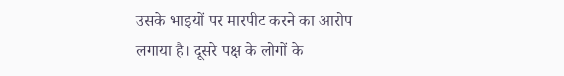उसके भाइयों पर मारपीट करने का आरोप लगाया है। दूसरे पक्ष के लोगों के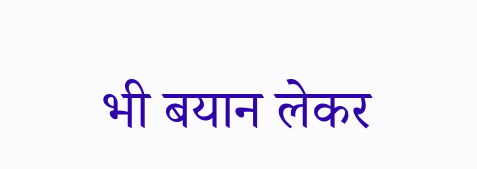भी बयान लेकर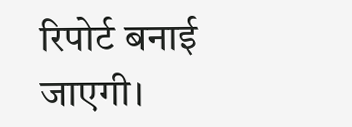रिपोर्ट बनाई जाएगी।